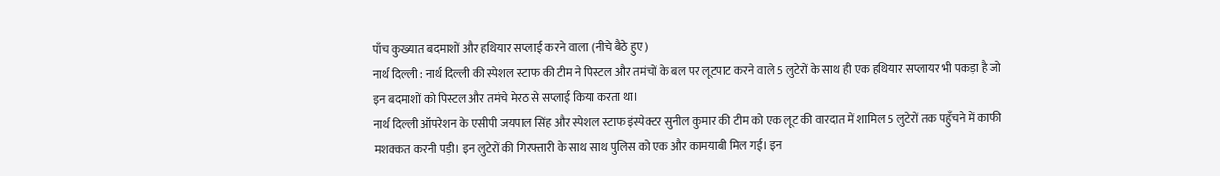पाँच कुख्यात बदमाशों और हथियार सप्लाई करने वाला (नीचे बैठे हुए)
नार्थ दिल्ली : नार्थ दिल्ली की स्पेशल स्टाफ की टीम ने पिस्टल और तमंचों के बल पर लूटपाट करने वाले 5 लुटेरों के साथ ही एक हथियार सप्लायर भी पकड़ा है जो इन बदमाशों को पिस्टल और तमंचे मेरठ से सप्लाई किया करता था।
नार्थ दिल्ली ऑपरेशन के एसीपी जयपाल सिंह और स्पेशल स्टाफ इंस्पेक्टर सुनील कुमार की टीम को एक लूट की वारदात में शामिल 5 लुटेरों तक पहुँचने में काफी मशक्कत करनी पड़ी। इन लुटेरों की गिरफ्तारी के साथ साथ पुलिस को एक और कामयाबी मिल गई। इन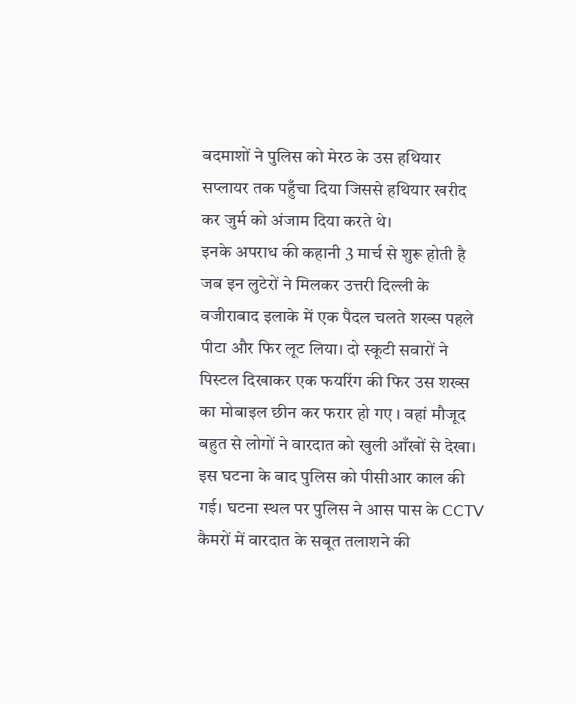बदमाशों ने पुलिस को मेरठ के उस हथियार सप्लायर तक पहुँचा दिया जिससे हथियार खरीद कर जुर्म को अंजाम दिया करते थे।
इनके अपराध की कहानी 3 मार्च से शुरू होती है जब इन लुटेरों ने मिलकर उत्तरी दिल्ली के वजीराबाद इलाके में एक पैदल चलते शख्स पहले पीटा और फिर लूट लिया। दो स्कूटी सवारों ने पिस्टल दिखाकर एक फयरिंग की फिर उस शख्स का मोबाइल छीन कर फरार हो गए । वहां मौजूद बहुत से लोगों ने वारदात को खुली आँखों से देखा। इस घटना के बाद पुलिस को पीसीआर काल की गई। घटना स्थल पर पुलिस ने आस पास के CCTV कैमरों में वारदात के सबूत तलाशने की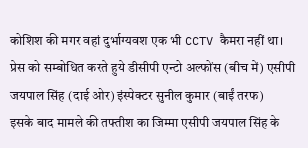कोशिश की मगर वहां दुर्भाग्यवश एक भी CCTV कैमरा नहीं था।
प्रेस को सम्बोधित करते हुये डीसीपी एन्टो अल्फोंस (बीच में) एसीपी जयपाल सिंह (दाई ओर) इंस्पेक्टर सुनील कुमार (बाईं तरफ)
इसके बाद मामले की तफ्तीश का जिम्मा एसीपी जयपाल सिंह के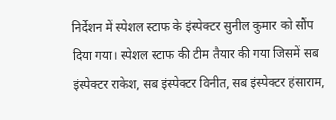निर्देशन में स्पेशल स्टाफ के इंस्पेक्टर सुनील कुमार को सौंप दिया गया। स्पेशल स्टाफ की टीम तैयार की गया जिसमें सब इंस्पेक्टर राकेश, सब इंस्पेक्टर विनीत, सब इंस्पेक्टर हंसाराम,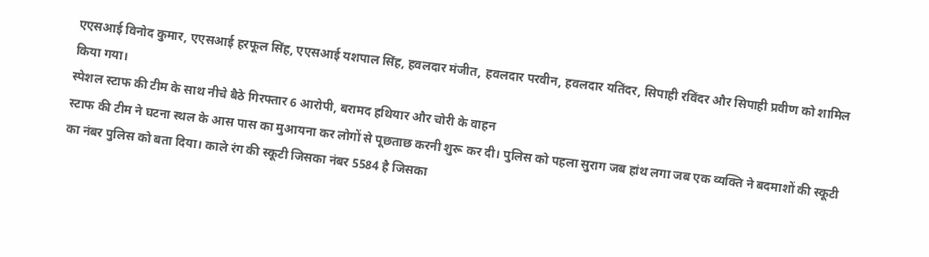एएसआई विनोद कुमार, एएसआई हरफूल सिंह, एएसआई यशपाल सिंह, हवलदार मंजीत, हवलदार परवीन, हवलदार यतिंदर, सिपाही रविंदर और सिपाही प्रवीण को शामिल किया गया।
स्पेशल स्टाफ की टीम के साथ नीचे बैठे गिरफ्तार 6 आरोपी, बरामद हथियार और चोरी के वाहन
स्टाफ की टीम ने घटना स्थल के आस पास का मुआयना कर लोगों से पूछताछ करनी शुरू कर दी। पुलिस को पहला सुराग जब हांथ लगा जब एक व्यक्ति ने बदमाशों की स्कूटी का नंबर पुलिस को बता दिया। काले रंग की स्कूटी जिसका नंबर 5584 है जिसका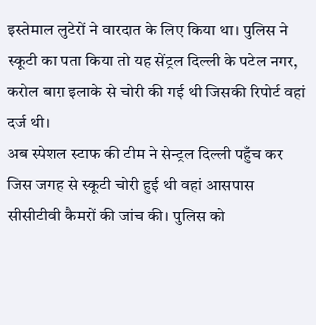इस्तेमाल लुटेरों ने वारदात के लिए किया था। पुलिस ने स्कूटी का पता किया तो यह सेंट्रल दिल्ली के पटेल नगर, करोल बाग़ इलाके से चोरी की गई थी जिसकी रिपोर्ट वहां दर्ज थी।
अब स्पेशल स्टाफ की टीम ने सेन्ट्रल दिल्ली पहुँच कर जिस जगह से स्कूटी चोरी हुई थी वहां आसपास सीसीटीवी कैमरों की जांच की। पुलिस को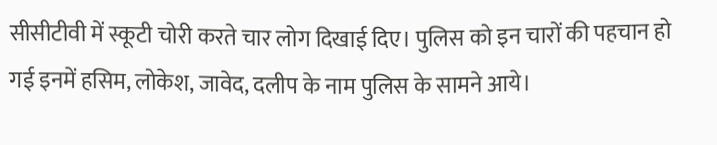सीसीटीवी में स्कूटी चोरी करते चार लोग दिखाई दिए। पुलिस को इन चारों की पहचान हो गई इनमें हसिम, लोकेश, जावेद, दलीप के नाम पुलिस के सामने आये।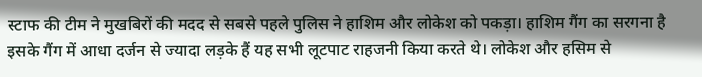स्टाफ की टीम ने मुखबिरों की मदद से सबसे पहले पुलिस ने हाशिम और लोकेश को पकड़ा। हाशिम गैंग का सरगना है इसके गैंग में आधा दर्जन से ज्यादा लड़के हैं यह सभी लूटपाट राहजनी किया करते थे। लोकेश और हसिम से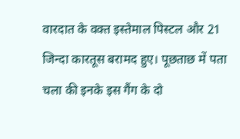वारदात के वक्त इस्तेमाल पिस्टल और 21 जिन्दा कारतूस बरामद हुए। पूछताछ में पता चला की इनके इस गैंग के दो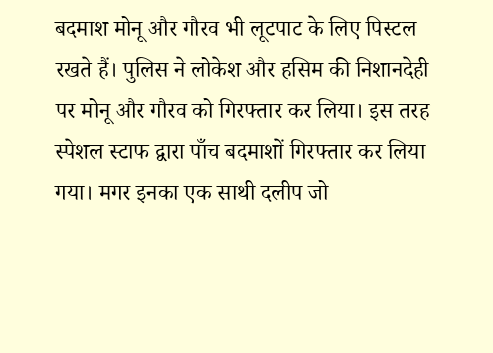बदमाश मोनू और गौरव भी लूटपाट के लिए पिस्टल रखते हैं। पुलिस ने लोकेश और हसिम की निशानदेही पर मोनू और गौरव को गिरफ्तार कर लिया। इस तरह स्पेशल स्टाफ द्वारा पाँच बदमाशों गिरफ्तार कर लिया गया। मगर इनका एक साथी दलीप जो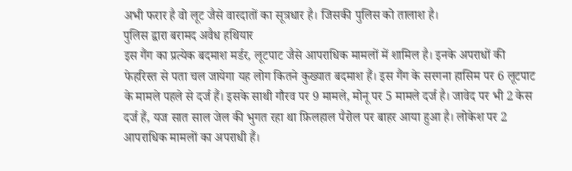अभी फरार है वो लूट जैसे वारदातों का सूत्रधार है। जिसकी पुलिस को तालाश है।
पुलिस द्वारा बरामद अवैध हथियार
इस गैंग का प्रत्येक बदमाश मर्डर, लूटपाट जैसे आपराधिक मामलों में शामिल है। इनके अपराधों की फेहरिस्त से पता चल जायेगा यह लोग कितने कुख्यात बदमाश हैं। इस गैंग के सरगना हासिम पर 6 लूटपाट के मामले पहले से दर्ज हैं। इसके साथी गौरव पर 9 मामले, मोनू पर 5 मामले दर्ज है। जावेद पर भी 2 केस दर्ज हैं, यज सात साल जेल की भुगत रहा था फ़िलहाल पैरोल पर बाहर आया हुआ है। लोकेश पर 2 आपराधिक मामलों का अपराधी हैं।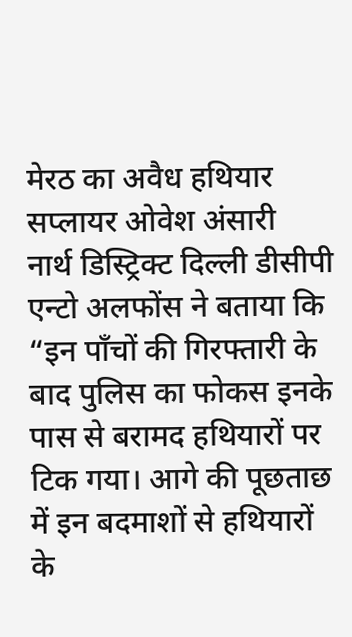मेरठ का अवैध हथियार सप्लायर ओवेश अंसारी
नार्थ डिस्ट्रिक्ट दिल्ली डीसीपी एन्टो अलफोंस ने बताया कि “इन पाँचों की गिरफ्तारी के बाद पुलिस का फोकस इनके पास से बरामद हथियारों पर टिक गया। आगे की पूछताछ में इन बदमाशों से हथियारों के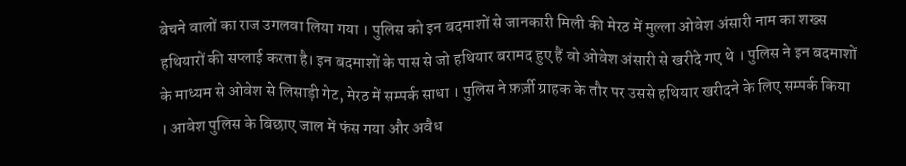बेचने वालों का राज उगलवा लिया गया । पुलिस को इन बदमाशों से जानकारी मिली की मेरठ में मुल्ला ओवेश अंसारी नाम का शख्स हथियारों की सप्लाई करता है। इन बदमाशों के पास से जो हथियार बरामद हुए हैं वो ओवेश अंसारी से खरीदे गए थे । पुलिस ने इन बदमाशों के माध्यम से ओवेश से लिसाड़ी गेट, मेरठ में सम्पर्क साधा । पुलिस ने फ़र्ज़ी ग्राहक के तौर पर उससे हथियार खरीदने के लिए सम्पर्क किया । आवेश पुलिस के बिछाए जाल में फंस गया और अवैध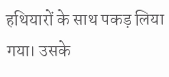हथियारों के साथ पकड़ लिया गया। उसके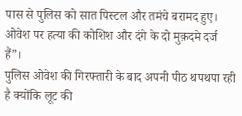पास से पुलिस को सात पिस्टल और तमंचे बरामद हुए। ओवेश पर हत्या की कोशिश और दंगे के दो मुक़दमे दर्ज हैं”।
पुलिस ओवेश की गिरफ्तारी के बाद अपनी पीठ थपथपा रही है क्योंकि लूट की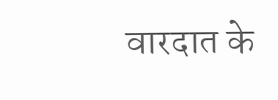वारदात के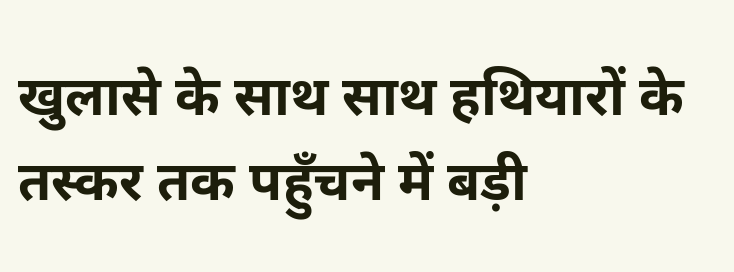खुलासे के साथ साथ हथियारों के तस्कर तक पहुँचने में बड़ी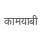कामयाबी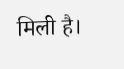मिली है।